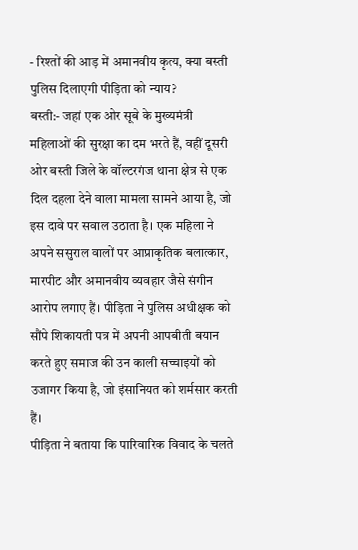- रिश्तों की आड़ में अमानवीय कृत्य, क्या बस्ती पुलिस दिलाएगी पीड़िता को न्याय?
बस्ती:- जहां एक ओर सूबे के मुख्यमंत्री महिलाओं की सुरक्षा का दम भरते हैं, वहीं दूसरी ओर बस्ती जिले के वॉल्टरगंज थाना क्षेत्र से एक दिल दहला देने वाला मामला सामने आया है, जो इस दावे पर सवाल उठाता है। एक महिला ने अपने ससुराल वालों पर आप्राकृतिक बलात्कार, मारपीट और अमानवीय व्यवहार जैसे संगीन आरोप लगाए हैं। पीड़िता ने पुलिस अधीक्षक को सौंपे शिकायती पत्र में अपनी आपबीती बयान करते हुए समाज की उन काली सच्चाइयों को उजागर किया है, जो इंसानियत को शर्मसार करती हैं।
पीड़िता ने बताया कि पारिवारिक विवाद के चलते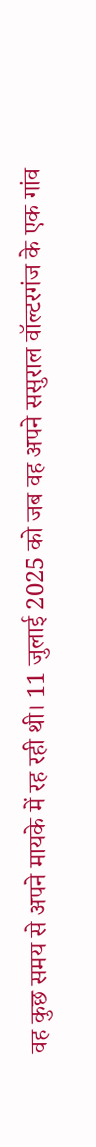वह कुछ समय से अपने मायके में रह रही थी। 11 जुलाई 2025 को जब वह अपने ससुराल वॉल्टरगंज के एक गांव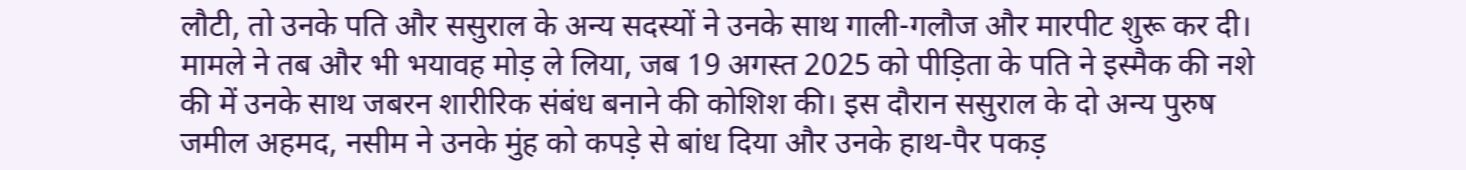लौटी, तो उनके पति और ससुराल के अन्य सदस्यों ने उनके साथ गाली-गलौज और मारपीट शुरू कर दी।
मामले ने तब और भी भयावह मोड़ ले लिया, जब 19 अगस्त 2025 को पीड़िता के पति ने इस्मैक की नशे की में उनके साथ जबरन शारीरिक संबंध बनाने की कोशिश की। इस दौरान ससुराल के दो अन्य पुरुष जमील अहमद, नसीम ने उनके मुंह को कपड़े से बांध दिया और उनके हाथ-पैर पकड़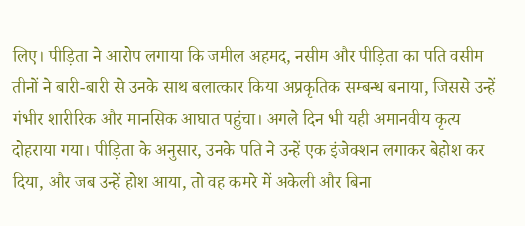लिए। पीड़िता ने आरोप लगाया कि जमील अहमद, नसीम और पीड़िता का पति वसीम तीनों ने बारी-बारी से उनके साथ बलात्कार किया अप्रकृतिक सम्बन्ध बनाया, जिससे उन्हें गंभीर शारीरिक और मानसिक आघात पहुंचा। अगले दिन भी यही अमानवीय कृत्य दोहराया गया। पीड़िता के अनुसार, उनके पति ने उन्हें एक इंजेक्शन लगाकर बेहोश कर दिया, और जब उन्हें होश आया, तो वह कमरे में अकेली और बिना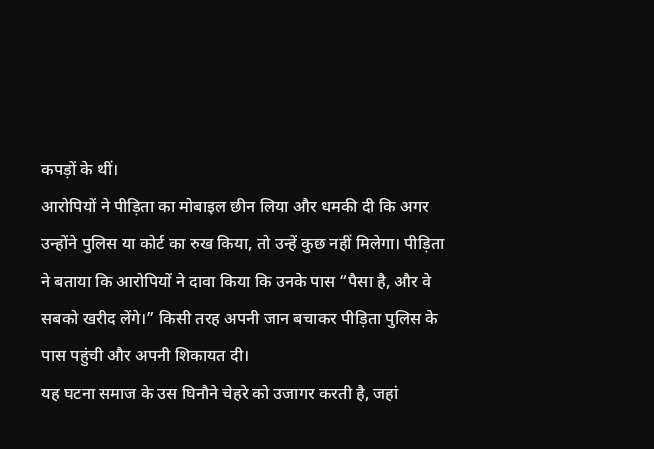कपड़ों के थीं।
आरोपियों ने पीड़िता का मोबाइल छीन लिया और धमकी दी कि अगर उन्होंने पुलिस या कोर्ट का रुख किया, तो उन्हें कुछ नहीं मिलेगा। पीड़िता ने बताया कि आरोपियों ने दावा किया कि उनके पास “पैसा है, और वे सबको खरीद लेंगे।” किसी तरह अपनी जान बचाकर पीड़िता पुलिस के पास पहुंची और अपनी शिकायत दी।
यह घटना समाज के उस घिनौने चेहरे को उजागर करती है, जहां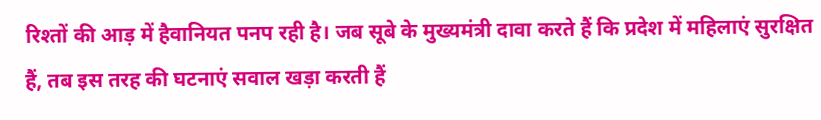रिश्तों की आड़ में हैवानियत पनप रही है। जब सूबे के मुख्यमंत्री दावा करते हैं कि प्रदेश में महिलाएं सुरक्षित हैं, तब इस तरह की घटनाएं सवाल खड़ा करती हैं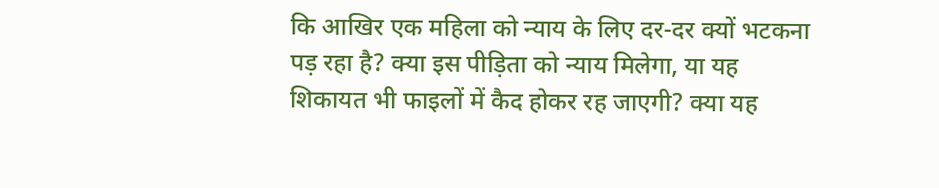कि आखिर एक महिला को न्याय के लिए दर-दर क्यों भटकना पड़ रहा है? क्या इस पीड़िता को न्याय मिलेगा, या यह शिकायत भी फाइलों में कैद होकर रह जाएगी? क्या यह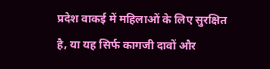प्रदेश वाकई में महिलाओं के लिए सुरक्षित है, या यह सिर्फ कागजी दावों और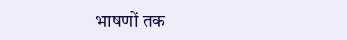भाषणों तक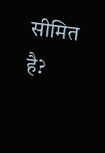सीमित है?